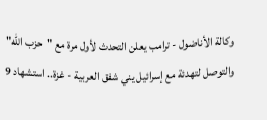وكالة الأناضول - ترامب يعلن التحدث لأول مرة مع "حزب الله" والتوصل لتهدئة مع إسرائيل يني شفق العربية - غزة.. استشهاد 9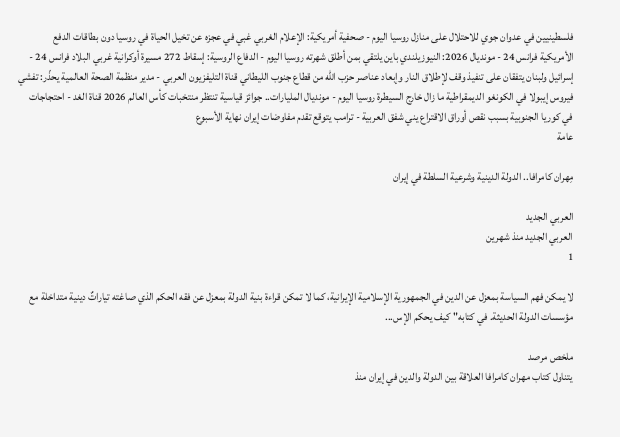فلسطينيين في عدوان جوي للاحتلال على منازل روسيا اليوم - صحفية أمريكية: الإعلام الغربي غبي في عجزه عن تخيل الحياة في روسيا دون بطاقات الدفع الأمريكية فرانس 24 - مونديال 2026: النيوزيلندي باين يلتقي بمن أطلق شهرته روسيا اليوم - الدفاع الروسية: إسقاط 272 مسيرة أوكرانية غربي البلاد فرانس 24 - إسرائيل ولبنان يتفقان على تنفيذ وقف لإطلاق النار وإبعاد عناصر حزب الله من قطاع جنوب الليطاني قناة التليفزيون العربي - مدير منظمة الصحة العالمية يحذّر: تفشي فيروس إيبولا في الكونغو الديمقراطية ما زال خارج السيطرة روسيا اليوم - مونديال المليارات.. جوائز قياسية تنتظر منتخبات كأس العالم 2026 قناة الغد - احتجاجات في كوريا الجنوبية بسبب نقص أوراق الاقتراع يني شفق العربية - ترامب يتوقع تقدم مفاوضات إيران نهاية الأسبوع
عامة

مِهران كامرافا.. الدولة الدينية وشرعية السلطة في إيران

العربي الجديد
العربي الجديد منذ شهرين
1

لا يمكن فهم السياسة بمعزل عن الدين في الجمهورية الإسلامية الإيرانية، كما لا تمكن قراءة بنية الدولة بمعزل عن فقه الحكم الذي صاغته تياراتٌ دينية متداخلة مع مؤسسات الدولة الحديثة. في كتابه" كيف يحكم الإس...

ملخص مرصد
يتناول كتاب مهران كامرافا العلاقة بين الدولة والدين في إيران منذ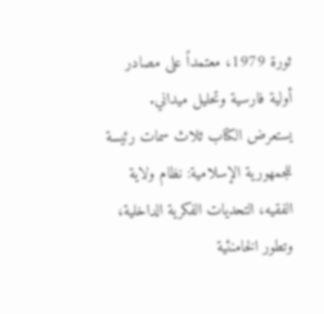ثورة 1979، معتمداً على مصادر أولية فارسية وتحليل ميداني. يستعرض الكتاب ثلاث سمات رئيسة للجمهورية الإسلامية: نظام ولاية الفقيه، التحديات الفكرية الداخلية، وتطور الخامنئية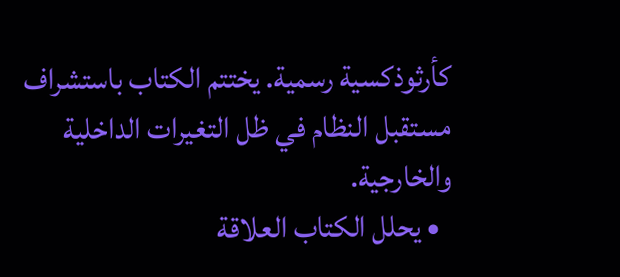كأرثوذكسية رسمية. يختتم الكتاب باستشراف مستقبل النظام في ظل التغيرات الداخلية والخارجية.
  • يحلل الكتاب العلاقة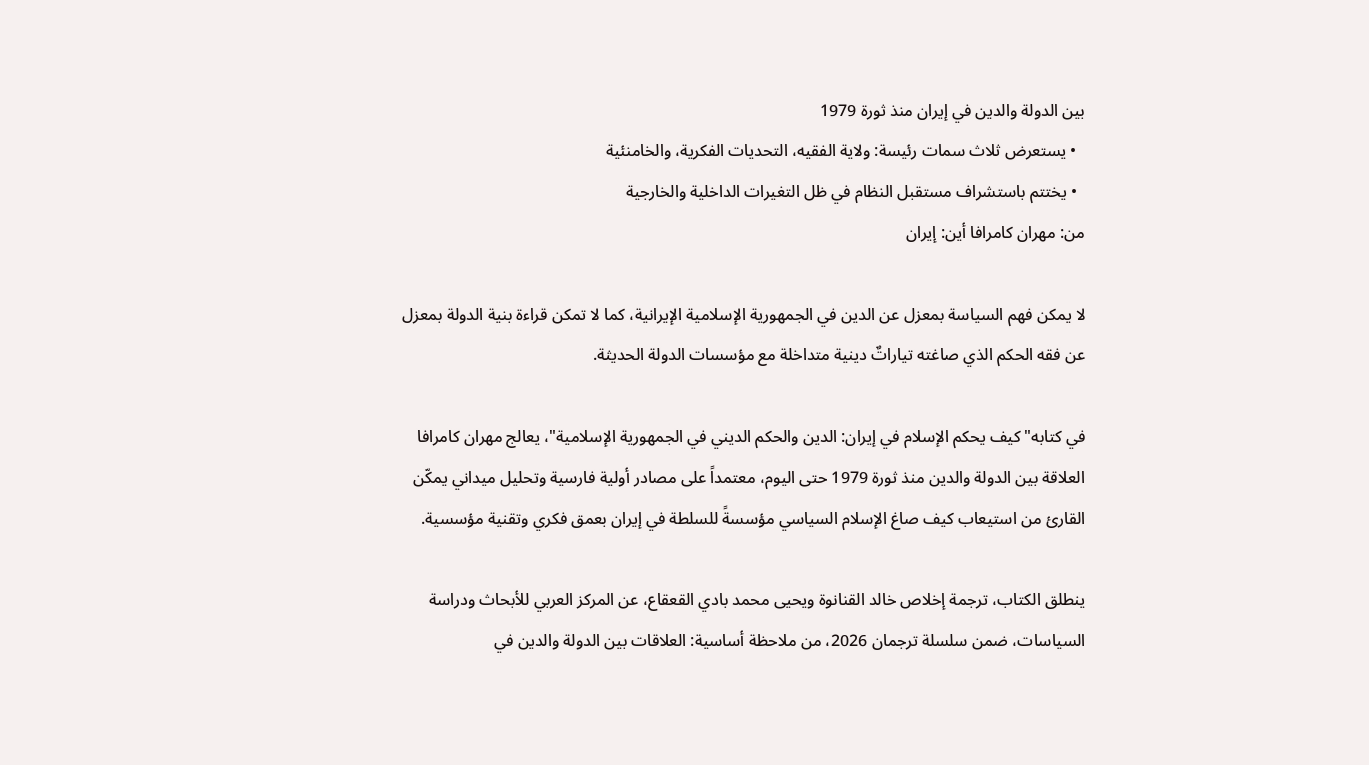بين الدولة والدين في إيران منذ ثورة 1979
  • يستعرض ثلاث سمات رئيسة: ولاية الفقيه، التحديات الفكرية، والخامنئية
  • يختتم باستشراف مستقبل النظام في ظل التغيرات الداخلية والخارجية
من: مهران كامرافا أين: إيران

لا يمكن فهم السياسة بمعزل عن الدين في الجمهورية الإسلامية الإيرانية، كما لا تمكن قراءة بنية الدولة بمعزل عن فقه الحكم الذي صاغته تياراتٌ دينية متداخلة مع مؤسسات الدولة الحديثة.

في كتابه" كيف يحكم الإسلام في إيران: الدين والحكم الديني في الجمهورية الإسلامية"، يعالج مهران كامرافا العلاقة بين الدولة والدين منذ ثورة 1979 حتى اليوم، معتمداً على مصادر أولية فارسية وتحليل ميداني يمكّن القارئ من استيعاب كيف صاغ الإسلام السياسي مؤسسةً للسلطة في إيران بعمق فكري وتقنية مؤسسية.

ينطلق الكتاب، ترجمة إخلاص خالد القنانوة ويحيى محمد بادي القعقاع، عن المركز العربي للأبحاث ودراسة السياسات، ضمن سلسلة ترجمان 2026، من ملاحظة أساسية: العلاقات بين الدولة والدين في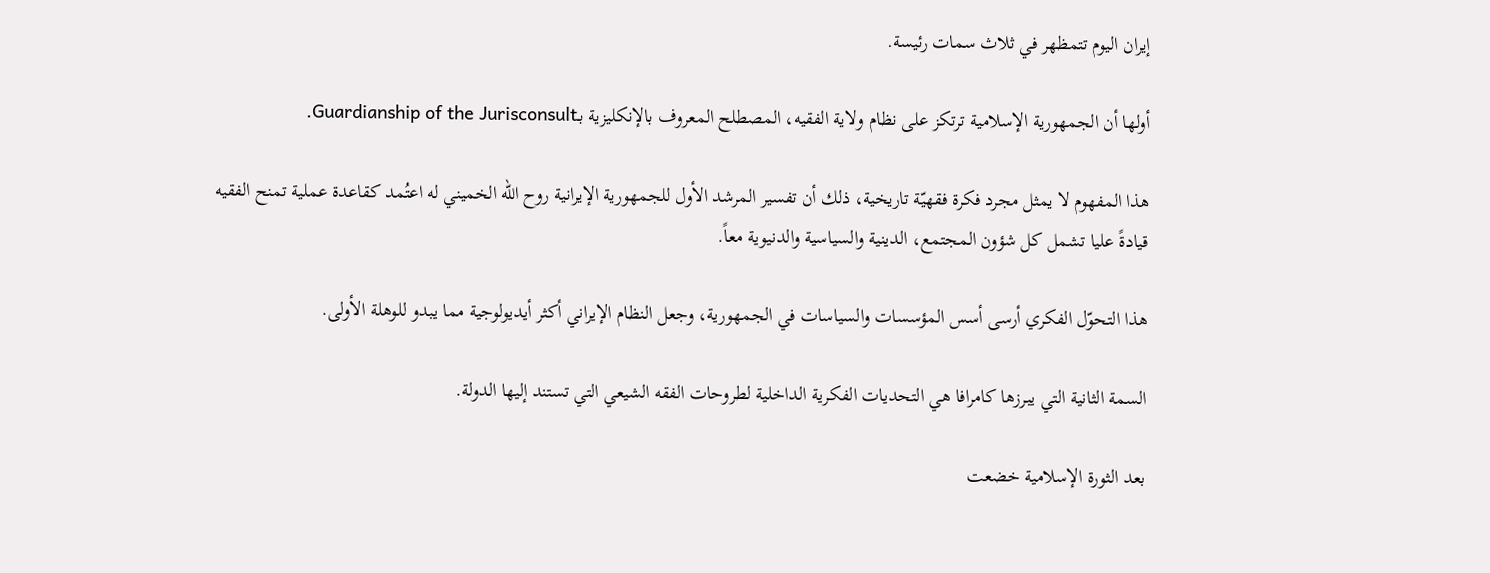إيران اليوم تتمظهر في ثلاث سمات رئيسة.

أولها أن الجمهورية الإسلامية ترتكز على نظام ولاية الفقيه، المصطلح المعروف بالإنكليزية بـGuardianship of the Jurisconsult.

هذا المفهوم لا يمثل مجرد فكرة فقهيّة تاريخية، ذلك أن تفسير المرشد الأول للجمهورية الإيرانية روح الله الخميني له اعتُمد كقاعدة عملية تمنح الفقيه قيادةً عليا تشمل كل شؤون المجتمع، الدينية والسياسية والدنيوية معاً.

هذا التحوّل الفكري أرسى أسس المؤسسات والسياسات في الجمهورية، وجعل النظام الإيراني أكثر أيديولوجية مما يبدو للوهلة الأولى.

السمة الثانية التي يبرزها كامرافا هي التحديات الفكرية الداخلية لطروحات الفقه الشيعي التي تستند إليها الدولة.

بعد الثورة الإسلامية خضعت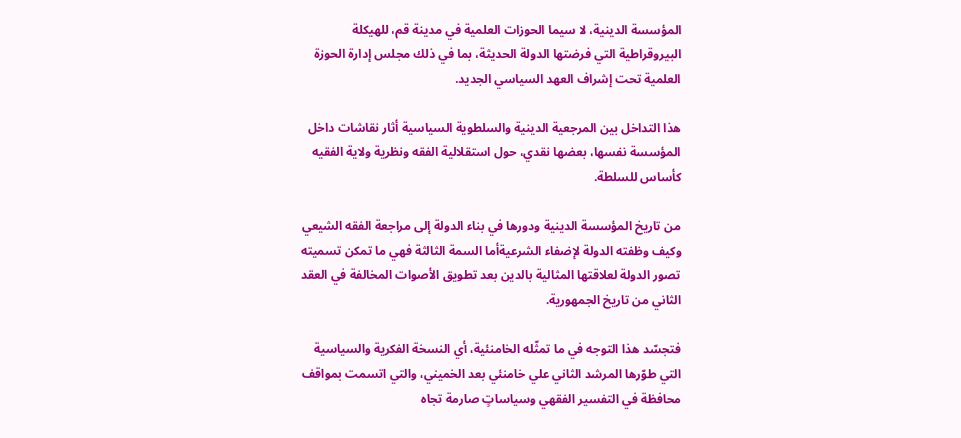المؤسسة الدينية، لا سيما الحوزات العلمية في مدينة قم، للهيكلة البيروقراطية التي فرضتها الدولة الحديثة، بما في ذلك مجلس إدارة الحوزة العلمية تحت إشراف العهد السياسي الجديد.

هذا التداخل بين المرجعية الدينية والسلطوية السياسية أثار نقاشات داخل المؤسسة نفسها، بعضها نقدي، حول استقلالية الفقه ونظرية ولاية الفقيه كأساس للسلطة.

من تاريخ المؤسسة الدينية ودورها في بناء الدولة إلى مراجعة الفقه الشيعي وكيف وظفته الدولة لإضفاء الشرعيةأما السمة الثالثة فهي ما تمكن تسميته تصور الدولة لعلاقتها المثالية بالدين بعد تطويق الأصوات المخالفة في العقد الثاني من تاريخ الجمهورية.

فتجسّد هذا التوجه في ما تمثّله الخامنئية، أي النسخة الفكرية والسياسية التي طوّرها المرشد الثاني علي خامنئي بعد الخميني، والتي اتسمت بمواقف محافظة في التفسير الفقهي وسياساتٍ صارمة تجاه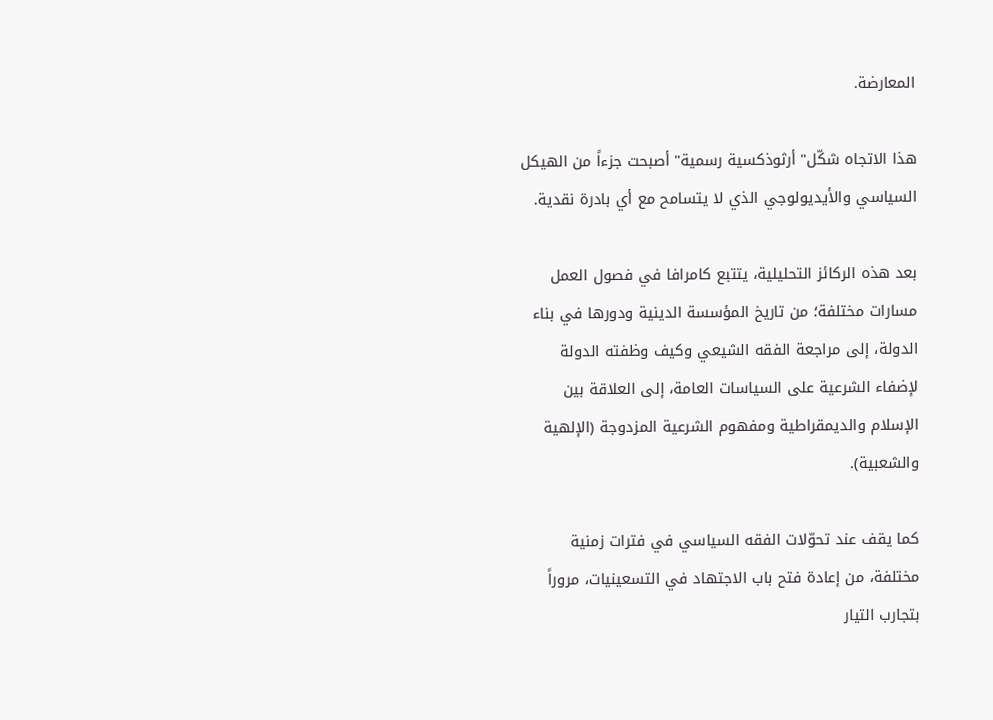المعارضة.

هذا الاتجاه شكّل" أرثوذكسية رسمية" أصبحت جزءاً من الهيكل السياسي والأيديولوجي الذي لا يتسامح مع أي بادرة نقدية.

بعد هذه الركائز التحليلية، يتتبع كامرافا في فصول العمل مسارات مختلفة؛ من تاريخ المؤسسة الدينية ودورها في بناء الدولة، إلى مراجعة الفقه الشيعي وكيف وظفته الدولة لإضفاء الشرعية على السياسات العامة، إلى العلاقة بين الإسلام والديمقراطية ومفهوم الشرعية المزدوجة (الإلهية والشعبية).

كما يقف عند تحوّلات الفقه السياسي في فترات زمنية مختلفة، من إعادة فتح باب الاجتهاد في التسعينيات، مروراً بتجارب التيار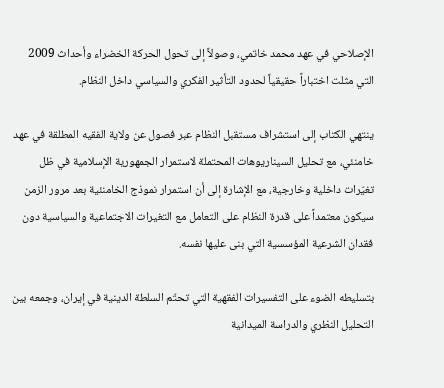الإصلاحي في عهد محمد خاتمي، وصولاً إلى تحول الحركة الخضراء وأحداث 2009 التي مثلت اختباراً حقيقياً لحدود التأثير الفكري والسياسي داخل النظام.

ينتهي الكتاب إلى استشراف مستقبل النظام عبر فصول عن ولاية الفقيه المطلقة في عهد خامنئي، مع تحليل السيناريوهات المحتملة لاستمرار الجمهورية الإسلامية في ظل تغيّرات داخلية وخارجية، مع الإشارة إلى أن استمرار نموذج الخامنئية بعد مرور الزمن سيكون معتمداً على قدرة النظام على التعامل مع التغيرات الاجتماعية والسياسية دون فقدان الشرعية المؤسسية التي بنى عليها نفسه.

بتسليطه الضوء على التفسيرات الفقهية التي تحتّم السلطة الدينية في إيران، وجمعه بين التحليل النظري والدراسة الميدانية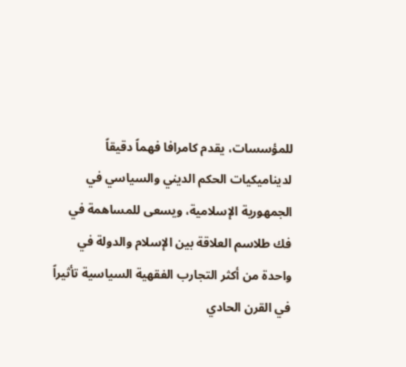للمؤسسات، يقدم كامرافا فهماً دقيقاً لديناميكيات الحكم الديني والسياسي في الجمهورية الإسلامية، ويسعى للمساهمة في فك طلاسم العلاقة بين الإسلام والدولة في واحدة من أكثر التجارب الفقهية السياسية تأثيراً في القرن الحادي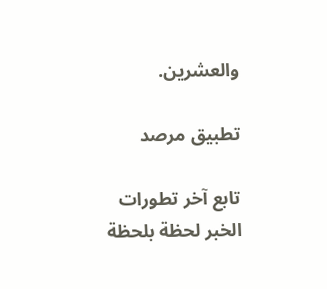والعشرين.

تطبيق مرصد

تابع آخر تطورات الخبر لحظة بلحظة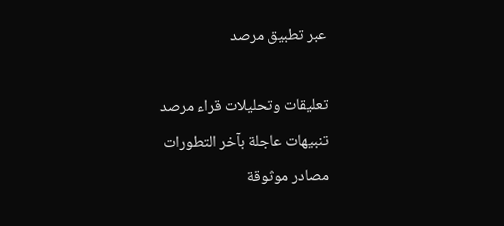عبر تطبيق مرصد

تعليقات وتحليلات قراء مرصد
تنبيهات عاجلة بآخر التطورات
مصادر موثوقة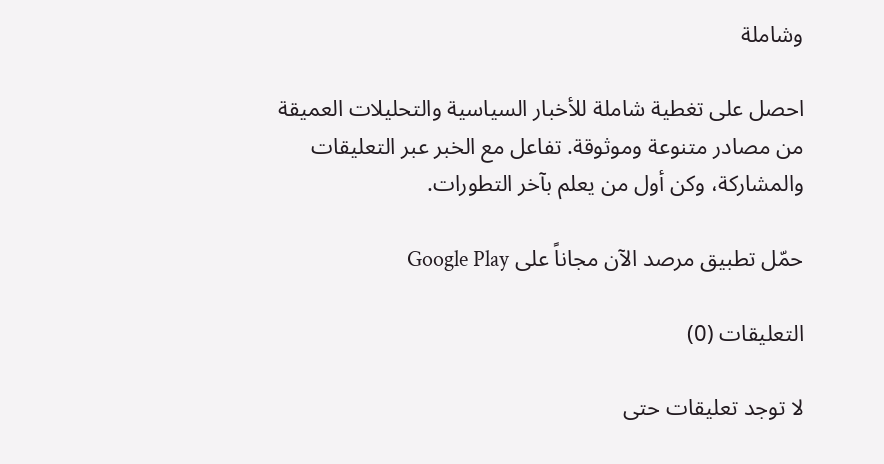وشاملة

احصل على تغطية شاملة للأخبار السياسية والتحليلات العميقة من مصادر متنوعة وموثوقة. تفاعل مع الخبر عبر التعليقات والمشاركة، وكن أول من يعلم بآخر التطورات.

حمّل تطبيق مرصد الآن مجاناً على Google Play

التعليقات (0)

لا توجد تعليقات حتى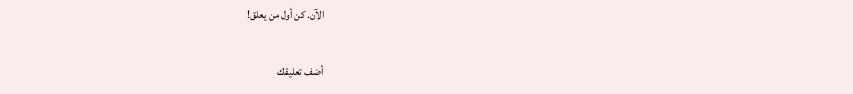الآن. كن أول من يعلق!

أضف تعليقك